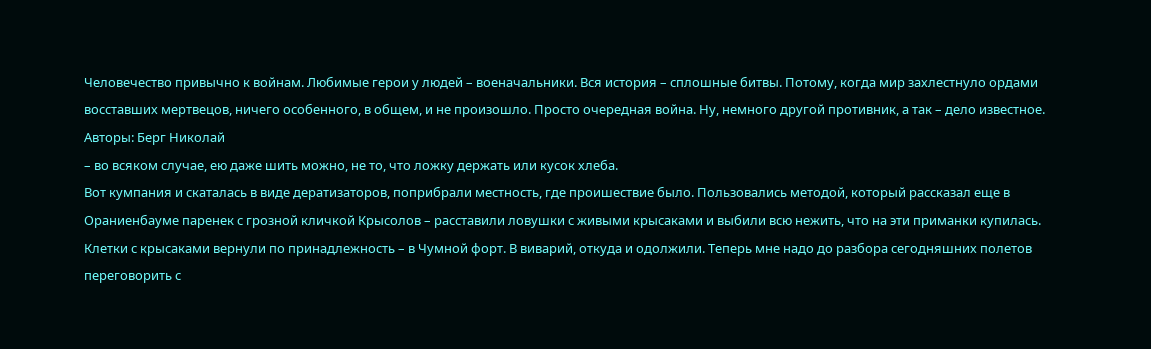Человечество привычно к войнам. Любимые герои у людей – военачальники. Вся история – сплошные битвы. Потому, когда мир захлестнуло ордами восставших мертвецов, ничего особенного, в общем, и не произошло. Просто очередная война. Ну, немного другой противник, а так – дело известное.
Авторы: Берг Николай
– во всяком случае, ею даже шить можно, не то, что ложку держать или кусок хлеба.
Вот кумпания и скаталась в виде дератизаторов, поприбрали местность, где проишествие было. Пользовались методой, который рассказал еще в Ораниенбауме паренек с грозной кличкой Крысолов – расставили ловушки с живыми крысаками и выбили всю нежить, что на эти приманки купилась. Клетки с крысаками вернули по принадлежность – в Чумной форт. В виварий, откуда и одолжили. Теперь мне надо до разбора сегодняшних полетов переговорить с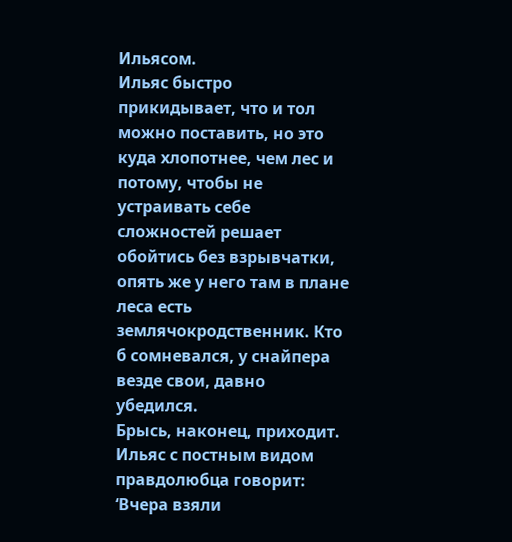Ильясом.
Ильяс быстро прикидывает, что и тол можно поставить, но это куда хлопотнее, чем лес и потому, чтобы не устраивать себе сложностей решает обойтись без взрывчатки, опять же у него там в плане леса есть землячокродственник. Кто б сомневался, у снайпера везде свои, давно убедился.
Брысь, наконец, приходит.
Ильяс с постным видом правдолюбца говорит: ‘Вчера взяли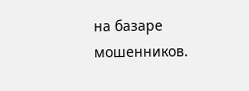на базаре мошенников.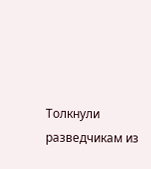Толкнули разведчикам из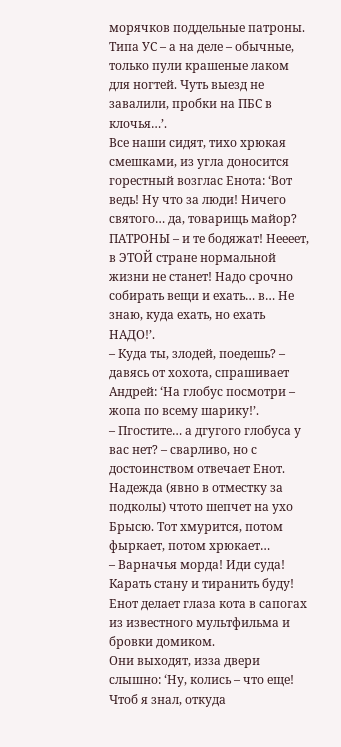морячков поддельные патроны. Типа УС – а на деле – обычные, только пули крашеные лаком для ногтей. Чуть выезд не завалили, пробки на ПБС в клочья…’.
Все наши сидят, тихо хрюкая смешками, из угла доносится горестный возглас Енота: ‘Вот ведь! Ну что за люди! Ничего святого… да, товарищь майор? ПАТРОНЫ – и те бодяжат! Неееет, в ЭТОЙ стране нормальной жизни не станет! Надо срочно собирать вещи и ехать… в… Не знаю, куда ехать, но ехать НАДО!’.
– Куда ты, злодей, поедешь? – давясь от хохота, спрашивает Андрей: ‘На глобус посмотри – жопа по всему шарику!’.
– Пгостите… а дгугого глобуса у вас нет? – сварливо, но с достоинством отвечает Енот.
Надежда (явно в отместку за подколы) чтото шепчет на ухо Брысю. Тот хмурится, потом фыркает, потом хрюкает…
– Варначья морда! Иди суда! Карать стану и тиранить буду!
Енот делает глаза кота в сапогах из известного мультфильма и бровки домиком.
Они выходят, изза двери слышно: ‘Ну, колись – что еще! Чтоб я знал, откуда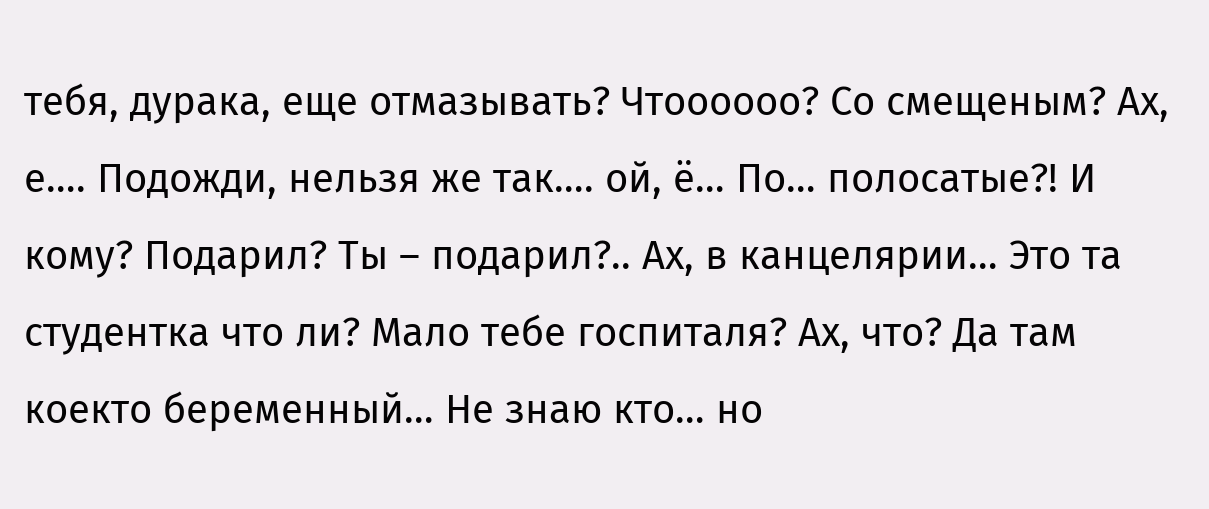тебя, дурака, еще отмазывать? Чтоооооо? Со смещеным? Ах, е…. Подожди, нельзя же так…. ой, ё… По… полосатые?! И кому? Подарил? Ты – подарил?.. Ах, в канцелярии… Это та студентка что ли? Мало тебе госпиталя? Ах, что? Да там коекто беременный… Не знаю кто… но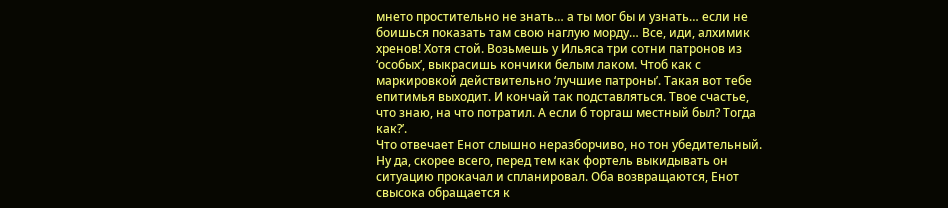мнето простительно не знать… а ты мог бы и узнать… если не боишься показать там свою наглую морду… Все, иди, алхимик хренов! Хотя стой. Возьмешь у Ильяса три сотни патронов из ‘особых’, выкрасишь кончики белым лаком. Чтоб как с маркировкой действительно ‘лучшие патроны’. Такая вот тебе епитимья выходит. И кончай так подставляться. Твое счастье, что знаю, на что потратил. А если б торгаш местный был? Тогда как?’.
Что отвечает Енот слышно неразборчиво, но тон убедительный. Ну да, скорее всего, перед тем как фортель выкидывать он ситуацию прокачал и спланировал. Оба возвращаются, Енот свысока обращается к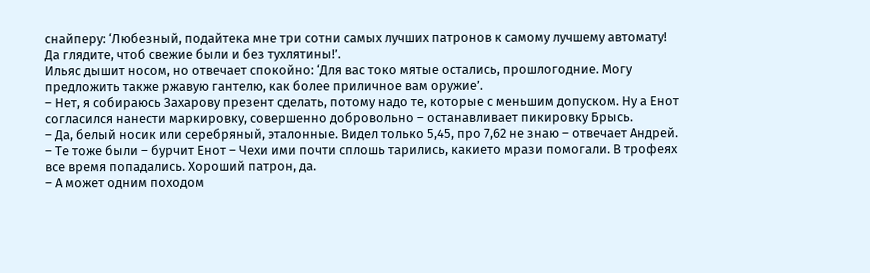снайперу: ‘Любезный, подайтека мне три сотни самых лучших патронов к самому лучшему автомату! Да глядите, чтоб свежие были и без тухлятины!’.
Ильяс дышит носом, но отвечает спокойно: ‘Для вас токо мятые остались, прошлогодние. Могу предложить также ржавую гантелю, как более приличное вам оружие’.
– Нет, я собираюсь Захарову презент сделать, потому надо те, которые с меньшим допуском. Ну а Енот согласился нанести маркировку, совершенно добровольно – останавливает пикировку Брысь.
– Да, белый носик или серебряный, эталонные. Видел только 5,45, про 7,62 не знаю – отвечает Андрей.
– Те тоже были – бурчит Енот – Чехи ими почти сплошь тарились, какието мрази помогали. В трофеях все время попадались. Хороший патрон, да.
– А может одним походом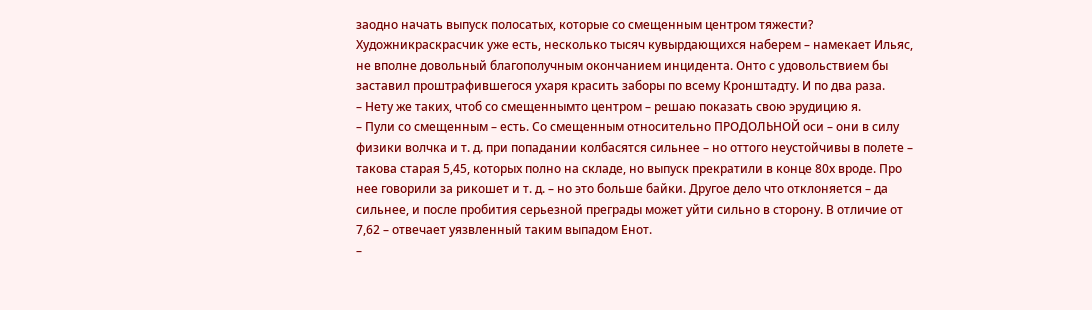заодно начать выпуск полосатых, которые со смещенным центром тяжести? Художникраскрасчик уже есть, несколько тысяч кувырдающихся наберем – намекает Ильяс, не вполне довольный благополучным окончанием инцидента. Онто с удовольствием бы заставил проштрафившегося ухаря красить заборы по всему Кронштадту. И по два раза.
– Нету же таких, чтоб со смещеннымто центром – решаю показать свою эрудицию я.
– Пули со смещенным – есть. Со смещенным относительно ПРОДОЛЬНОЙ оси – они в силу физики волчка и т. д. при попадании колбасятся сильнее – но оттого неустойчивы в полете – такова старая 5,45, которых полно на складе, но выпуск прекратили в конце 80х вроде. Про нее говорили за рикошет и т. д. – но это больше байки. Другое дело что отклоняется – да сильнее, и после пробития серьезной преграды может уйти сильно в сторону. В отличие от 7,62 – отвечает уязвленный таким выпадом Енот.
–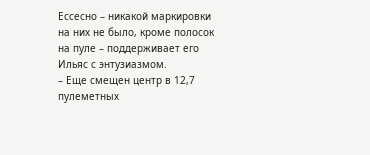Ессесно – никакой маркировки на них не было, кроме полосок на пуле – поддерживает его Ильяс с энтузиазмом.
– Еще смещен центр в 12,7 пулеметных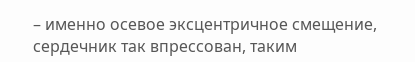– именно осевое эксцентричное смещение, сердечник так впрессован, таким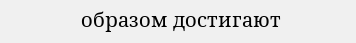образом достигают